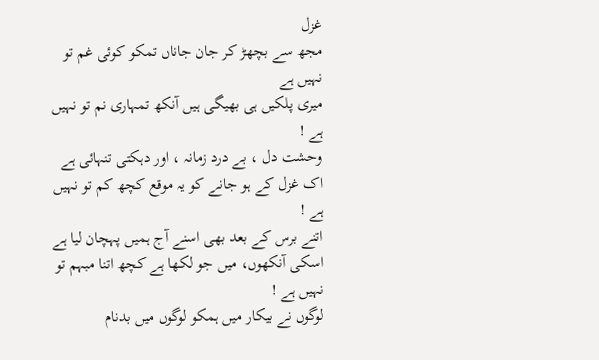غزل
مجھ سے بچھڑ کر جان جاناں تمکو کوئی غم تو نہیں ہے
میری پلکیں ہی بھیگی ہیں آنکھ تمہاری نم تو نہیں ہے !
وحشت دل ، بے درد زمانہ ، اور دہکتی تنہائی ہے
اک غزل کے ہو جانے کو یہ موقع کچھ کم تو نہیں ہے !
اتنے برس کے بعد بھی اسنے آج ہمیں پہچان لیا ہے
اسکی آنکھوں، میں جو لکھا ہے کچھ اتنا مبہم تو نہیں ہے !
لوگوں نے بیکار میں ہمکو لوگوں میں بدنام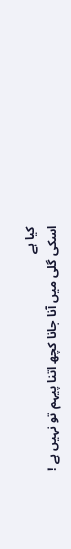کیا ہے
اسکی گلی میں آنا جانا کچھ اتنا پیہم تو نہیں ہے !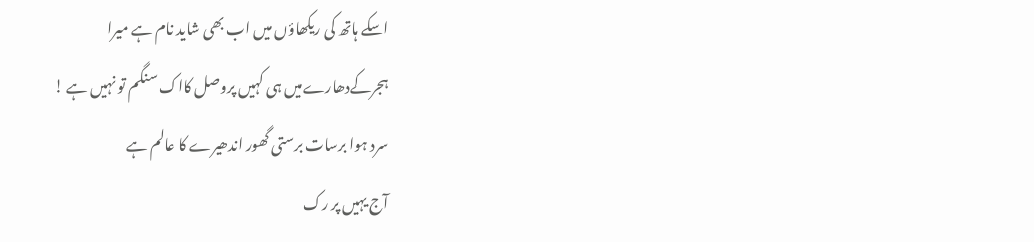اسکے ہاتھ کی ریکھاؤں میں اب بھی شاید نام ہے میرا
ہجرکےدھارےمیں ہی کہیں پروصل کااک سنگم تو نہیں ہے !
سرد ہوا برسات برستی گھور اندھیرے کا عالم ہے
آج یہیں پر رک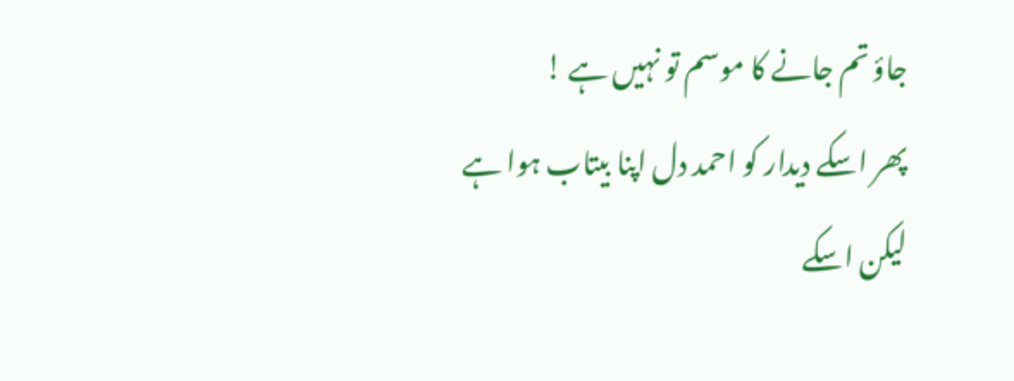جاؤ تم جانے کا موسم تو نہیں ہے !
پھر اسکے دیدار کو احمد دل اپنا بیتاب ہوا ہے
لیکن اسکے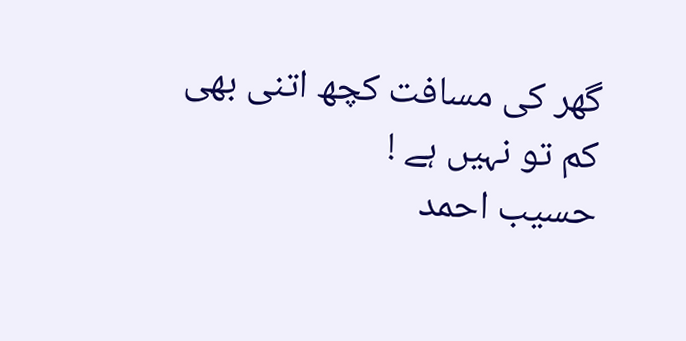گھر کی مسافت کچھ اتنی بھی کم تو نہیں ہے !
حسیب احمد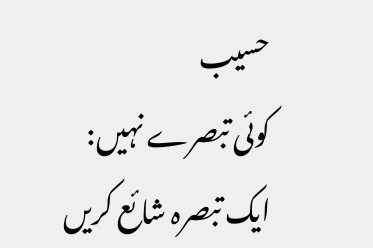حسیب
کوئی تبصرے نہیں:
ایک تبصرہ شائع کریں